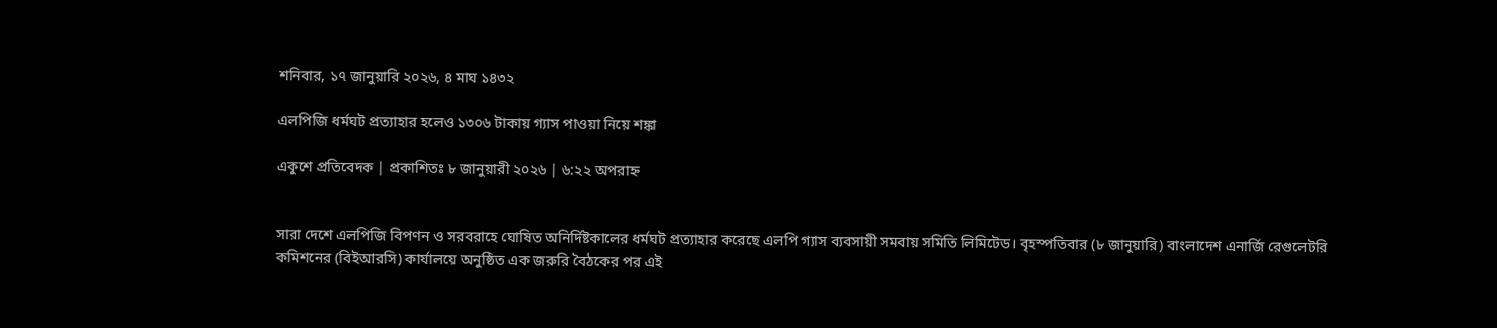শনিবার, ১৭ জানুয়ারি ২০২৬, ৪ মাঘ ১৪৩২

এলপিজি ধর্মঘট প্রত্যাহার হলেও ১৩০৬ টাকায় গ্যাস পাওয়া নিয়ে শঙ্কা

একুশে প্রতিবেদক | প্রকাশিতঃ ৮ জানুয়ারী ২০২৬ | ৬:২২ অপরাহ্ন


সারা দেশে এলপিজি বিপণন ও সরবরাহে ঘোষিত অনির্দিষ্টকালের ধর্মঘট প্রত্যাহার করেছে এলপি গ্যাস ব‍্যবসায়ী সমবায় সমিতি লিমিটেড। বৃহস্পতিবার (৮ জানুয়ারি) বাংলাদেশ এনার্জি রেগুলেটরি কমিশনের (বিইআরসি) কার্যালয়ে অনুষ্ঠিত এক জরুরি বৈঠকের পর এই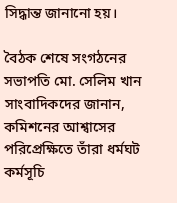সিদ্ধান্ত জানানো হয়।

বৈঠক শেষে সংগঠনের সভাপতি মো. সেলিম খান সাংবাদিকদের জানান, কমিশনের আশ্বাসের পরিপ্রেক্ষিতে তাঁরা ধর্মঘট কর্মসূচি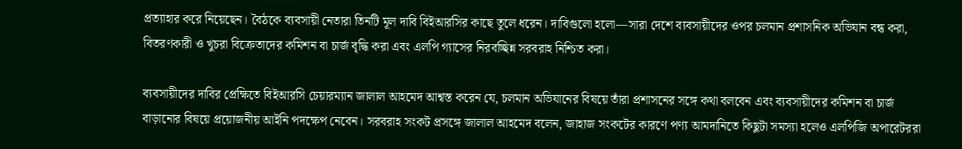প্রত্যাহার করে নিয়েছেন। বৈঠকে ব্যবসায়ী নেতারা তিনটি মূল দাবি বিইআরসির কাছে তুলে ধরেন। দাবিগুলো হলো—সারা দেশে ব্যবসায়ীদের ওপর চলমান প্রশাসনিক অভিযান বন্ধ করা, বিতরণকারী ও খুচরা বিক্রেতাদের কমিশন বা চার্জ বৃদ্ধি করা এবং এলপি গ্যাসের নিরবচ্ছিন্ন সরবরাহ নিশ্চিত করা।

ব্যবসায়ীদের দাবির প্রেক্ষিতে বিইআরসি চেয়ারম্যান জালাল আহমেদ আশ্বস্ত করেন যে, চলমান অভিযানের বিষয়ে তাঁরা প্রশাসনের সঙ্গে কথা বলবেন এবং ব্যবসায়ীদের কমিশন বা চার্জ বাড়ানোর বিষয়ে প্রয়োজনীয় আইনি পদক্ষেপ নেবেন। সরবরাহ সংকট প্রসঙ্গে জালাল আহমেদ বলেন, জাহাজ সংকটের কারণে পণ্য আমদানিতে কিছুটা সমস্যা হলেও এলপিজি অপারেটররা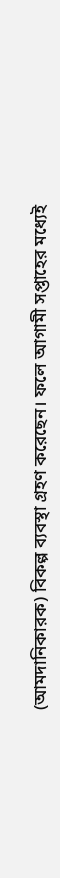(আমদানিকারক) বিকল্প ব্যবস্থা গ্রহণ করেছেন। ফলে আগামী সপ্তাহের মধ্যেই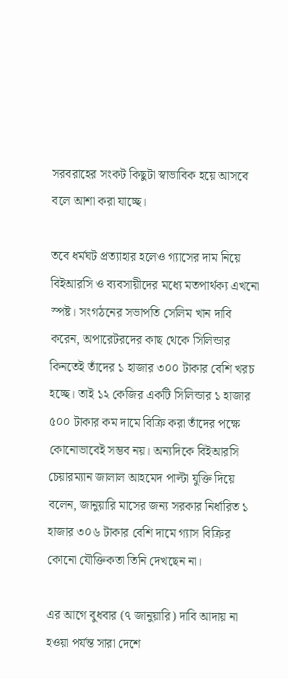সরবরাহের সংকট কিছুটা স্বাভাবিক হয়ে আসবে বলে আশা করা যাচ্ছে।

তবে ধর্মঘট প্রত্যাহার হলেও গ্যাসের দাম নিয়ে বিইআরসি ও ব্যবসায়ীদের মধ্যে মতপার্থক্য এখনো স্পষ্ট। সংগঠনের সভাপতি সেলিম খান দাবি করেন, অপারেটরদের কাছ থেকে সিলিন্ডার কিনতেই তাঁদের ১ হাজার ৩০০ টাকার বেশি খরচ হচ্ছে। তাই ১২ কেজির একটি সিলিন্ডার ১ হাজার ৫০০ টাকার কম দামে বিক্রি করা তাঁদের পক্ষে কোনোভাবেই সম্ভব নয়। অন্যদিকে বিইআরসি চেয়ারম্যান জালাল আহমেদ পাল্টা যুক্তি দিয়ে বলেন, জানুয়ারি মাসের জন্য সরকার নির্ধারিত ১ হাজার ৩০৬ টাকার বেশি দামে গ্যাস বিক্রির কোনো যৌক্তিকতা তিনি দেখছেন না।

এর আগে বুধবার (৭ জানুয়ারি) দাবি আদায় না হওয়া পর্যন্ত সারা দেশে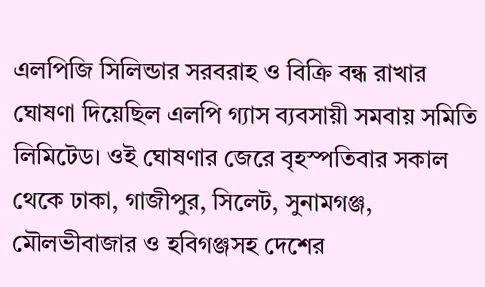এলপিজি সিলিন্ডার সরবরাহ ও বিক্রি বন্ধ রাখার ঘোষণা দিয়েছিল এলপি গ্যাস ব‍্যবসায়ী সমবায় সমিতি লিমিটেড। ওই ঘোষণার জেরে বৃহস্পতিবার সকাল থেকে ঢাকা, গাজীপুর, সিলেট, সুনামগঞ্জ, মৌলভীবাজার ও হবিগঞ্জসহ দেশের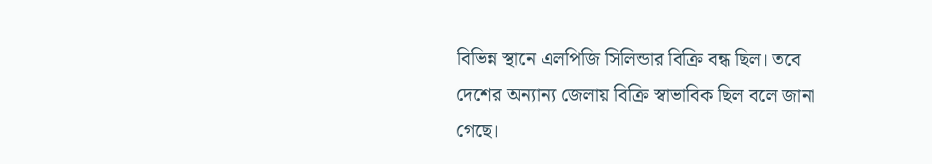বিভিন্ন স্থানে এলপিজি সিলিন্ডার বিক্রি বন্ধ ছিল। তবে দেশের অন্যান্য জেলায় বিক্রি স্বাভাবিক ছিল বলে জানা গেছে।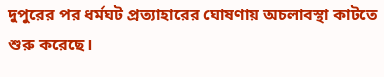দুপুরের পর ধর্মঘট প্রত্যাহারের ঘোষণায় অচলাবস্থা কাটতে শুরু করেছে।